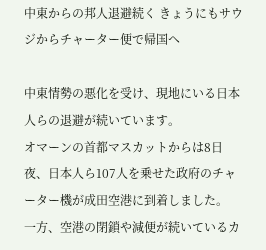中東からの邦人退避続く きょうにもサウジからチャーター便で帰国へ

中東情勢の悪化を受け、現地にいる日本人らの退避が続いています。
オマーンの首都マスカットからは8日夜、日本人ら107人を乗せた政府のチャーター機が成田空港に到着しました。
一方、空港の閉鎖や減便が続いているカ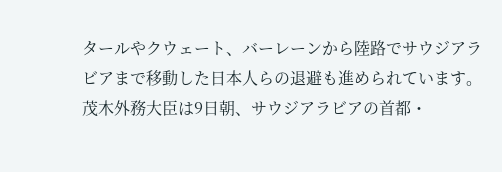タールやクウェート、バーレーンから陸路でサウジアラビアまで移動した日本人らの退避も進められています。
茂木外務大臣は9日朝、サウジアラビアの首都・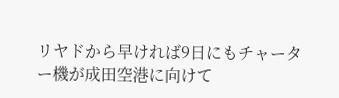リヤドから早ければ9日にもチャーター機が成田空港に向けて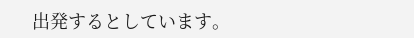出発するとしています。